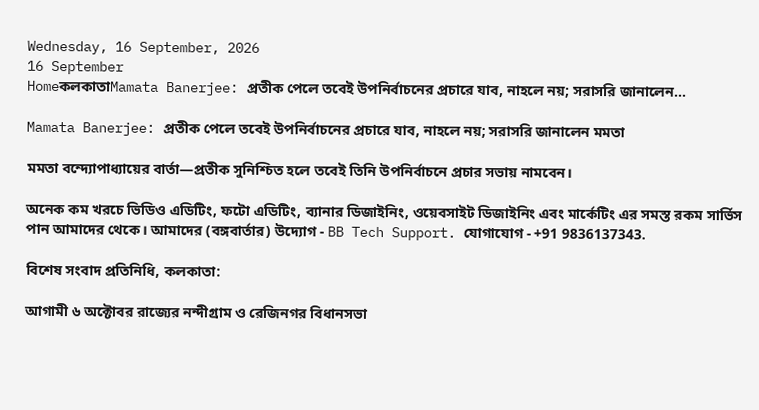Wednesday, 16 September, 2026
16 September
HomeকলকাতাMamata Banerjee: প্রতীক পেলে তবেই উপনির্বাচনের প্রচারে যাব, নাহলে নয়; সরাসরি জানালেন...

Mamata Banerjee: প্রতীক পেলে তবেই উপনির্বাচনের প্রচারে যাব, নাহলে নয়; সরাসরি জানালেন মমতা

মমতা বন্দ্যোপাধ্যায়ের বার্তা—প্রতীক সুনিশ্চিত হলে তবেই তিনি উপনির্বাচনে প্রচার সভায় নামবেন।

অনেক কম খরচে ভিডিও এডিটিং, ফটো এডিটিং, ব্যানার ডিজাইনিং, ওয়েবসাইট ডিজাইনিং এবং মার্কেটিং এর সমস্ত রকম সার্ভিস পান আমাদের থেকে। আমাদের (বঙ্গবার্তার) উদ্যোগ - BB Tech Support. যোগাযোগ - +91 9836137343.

বিশেষ সংবাদ প্রতিনিধি, কলকাতা:

আগামী ৬ অক্টোবর রাজ্যের নন্দীগ্রাম ও রেজিনগর বিধানসভা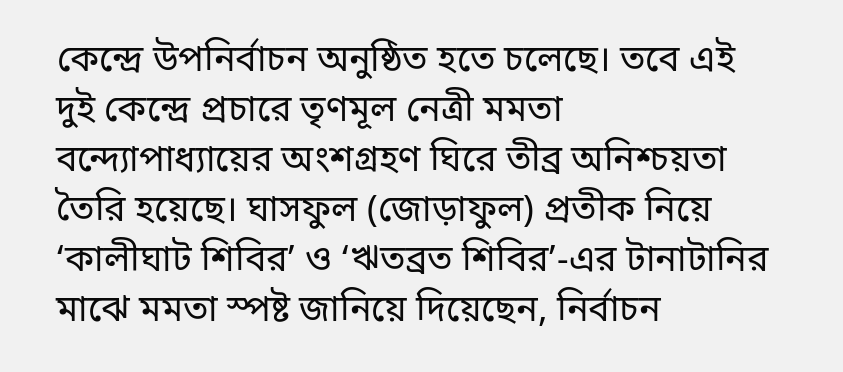কেন্দ্রে উপনির্বাচন অনুষ্ঠিত হতে চলেছে। তবে এই দুই কেন্দ্রে প্রচারে তৃণমূল নেত্রী মমতা বন্দ্যোপাধ্যায়ের অংশগ্রহণ ঘিরে তীব্র অনিশ্চয়তা তৈরি হয়েছে। ঘাসফুল (জোড়াফুল) প্রতীক নিয়ে ‘কালীঘাট শিবির’ ও ‘ঋতব্রত শিবির’-এর টানাটানির মাঝে মমতা স্পষ্ট জানিয়ে দিয়েছেন, নির্বাচন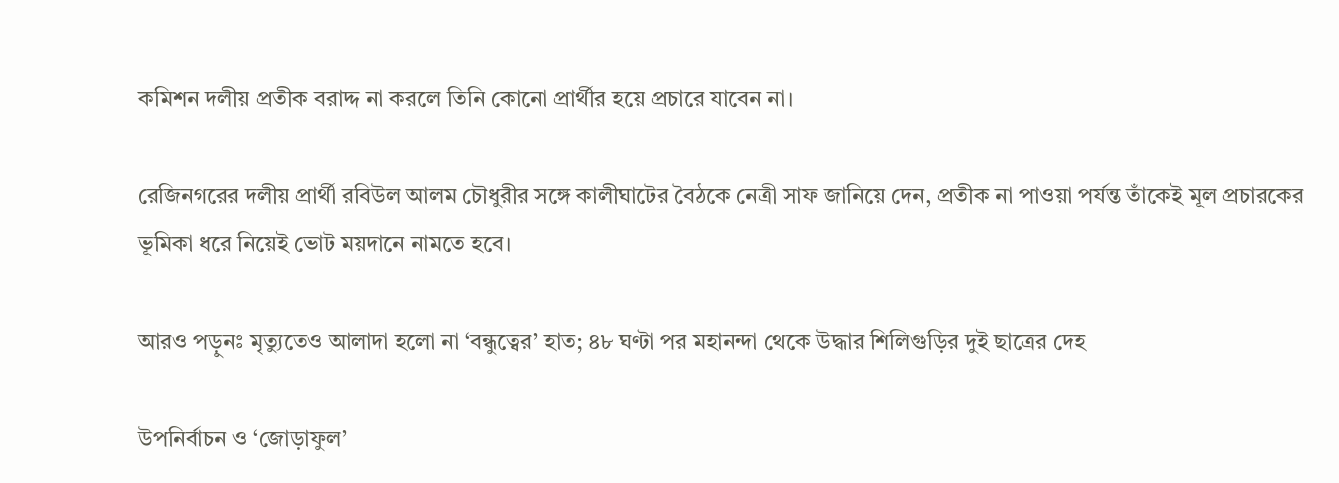কমিশন দলীয় প্রতীক বরাদ্দ না করলে তিনি কোনো প্রার্থীর হয়ে প্রচারে যাবেন না।

রেজিনগরের দলীয় প্রার্থী রবিউল আলম চৌধুরীর সঙ্গে কালীঘাটের বৈঠকে নেত্রী সাফ জানিয়ে দেন, প্রতীক না পাওয়া পর্যন্ত তাঁকেই মূল প্রচারকের ভূমিকা ধরে নিয়েই ভোট ময়দানে নামতে হবে।

আরও পড়ুনঃ মৃত্যুতেও আলাদা হলো না ‘বন্ধুত্বের’ হাত; ৪৮ ঘণ্টা পর মহানন্দা থেকে উদ্ধার শিলিগুড়ির দুই ছাত্রের দেহ

উপনির্বাচন ও ‘জোড়াফুল’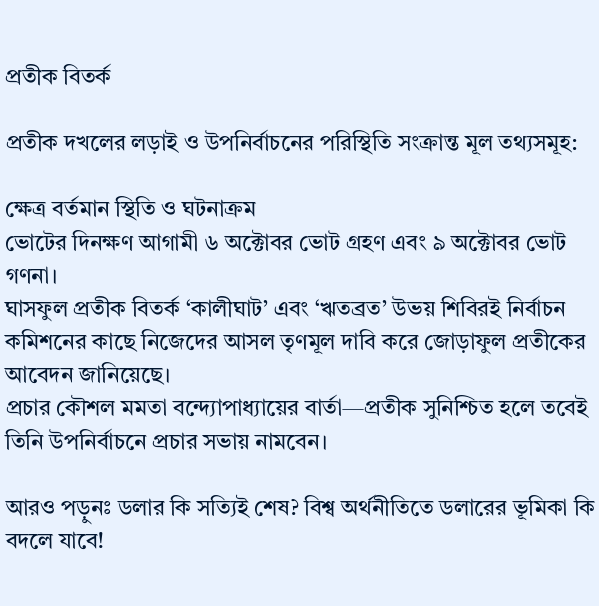প্রতীক বিতর্ক

প্রতীক দখলের লড়াই ও উপনির্বাচনের পরিস্থিতি সংক্রান্ত মূল তথ্যসমূহ:

ক্ষেত্র বর্তমান স্থিতি ও ঘটনাক্রম
ভোটের দিনক্ষণ আগামী ৬ অক্টোবর ভোট গ্রহণ এবং ৯ অক্টোবর ভোট গণনা।
ঘাসফুল প্রতীক বিতর্ক ‘কালীঘাট’ এবং ‘ঋতব্রত’ উভয় শিবিরই নির্বাচন কমিশনের কাছে নিজেদের আসল তৃণমূল দাবি করে জোড়াফুল প্রতীকের আবেদন জানিয়েছে।
প্রচার কৌশল মমতা বন্দ্যোপাধ্যায়ের বার্তা—প্রতীক সুনিশ্চিত হলে তবেই তিনি উপনির্বাচনে প্রচার সভায় নামবেন।

আরও পড়ুনঃ ডলার কি সত্যিই শেষ? বিশ্ব অর্থনীতিতে ডলারের ভূমিকা কি বদলে যাবে!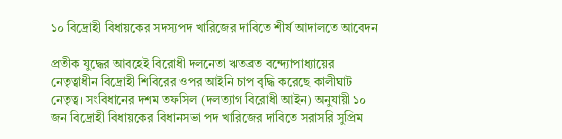১০ বিদ্রোহী বিধায়কের সদস্যপদ খারিজের দাবিতে শীর্ষ আদালতে আবেদন

প্রতীক যুদ্ধের আবহেই বিরোধী দলনেতা ঋতব্রত বন্দ্যোপাধ্যায়ের নেতৃত্বাধীন বিদ্রোহী শিবিরের ওপর আইনি চাপ বৃদ্ধি করেছে কালীঘাট নেতৃত্ব। সংবিধানের দশম তফসিল (দলত্যাগ বিরোধী আইন) অনুযায়ী ১০ জন বিদ্রোহী বিধায়কের বিধানসভা পদ খারিজের দাবিতে সরাসরি সুপ্রিম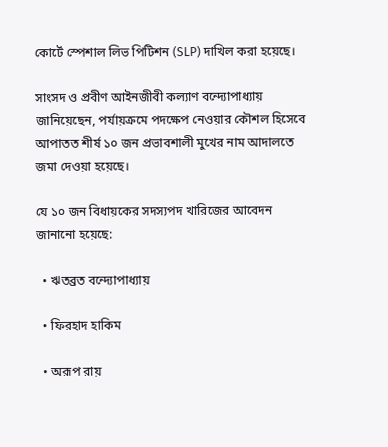কোর্টে স্পেশাল লিভ পিটিশন (SLP) দাখিল করা হয়েছে।

সাংসদ ও প্রবীণ আইনজীবী কল্যাণ বন্দ্যোপাধ্যায় জানিয়েছেন, পর্যায়ক্রমে পদক্ষেপ নেওয়ার কৌশল হিসেবে আপাতত শীর্ষ ১০ জন প্রভাবশালী মুখের নাম আদালতে জমা দেওয়া হয়েছে।

যে ১০ জন বিধায়কের সদস্যপদ খারিজের আবেদন জানানো হয়েছে:

  • ঋতব্রত বন্দ্যোপাধ্যায়

  • ফিরহাদ হাকিম

  • অরূপ রায়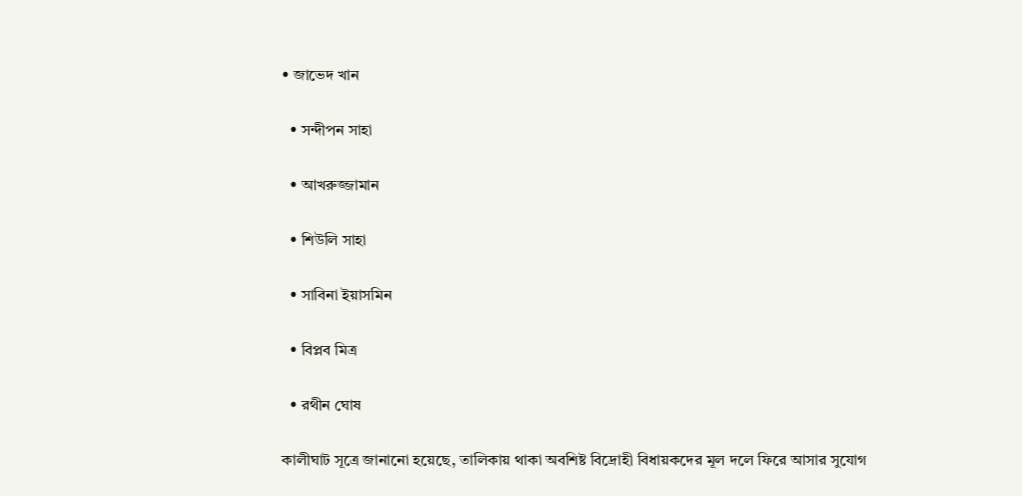• জাভেদ খান

  • সন্দীপন সাহা

  • আখরুজ্জামান

  • শিউলি সাহা

  • সাবিনা ইয়াসমিন

  • বিপ্লব মিত্র

  • রথীন ঘোষ

কালীঘাট সূত্রে জানানো হয়েছে, তালিকায় থাকা অবশিষ্ট বিদ্রোহী বিধায়কদের মূল দলে ফিরে আসার সুযোগ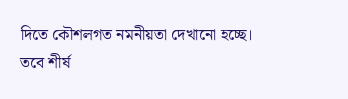দিতে কৌশলগত নমনীয়তা দেখানো হচ্ছে। তবে শীর্ষ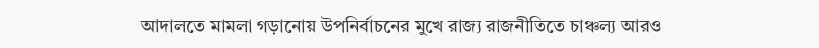আদালতে মামলা গড়ানোয় উপনির্বাচনের মুখে রাজ্য রাজনীতিতে চাঞ্চল্য আরও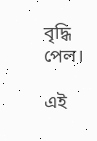বৃদ্ধি পেল।

এই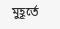মুহূর্তে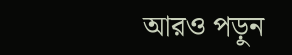আরও পড়ুন